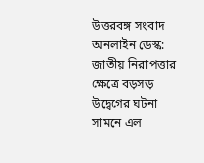উত্তরবঙ্গ সংবাদ অনলাইন ডেস্ক: জাতীয় নিরাপত্তার ক্ষেত্রে বড়সড় উদ্বেগের ঘটনা সামনে এল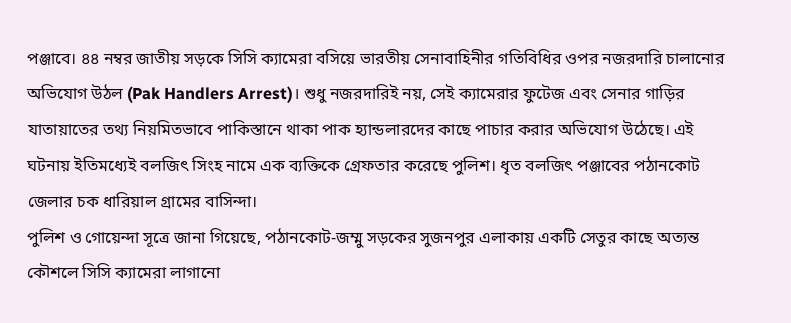পঞ্জাবে। ৪৪ নম্বর জাতীয় সড়কে সিসি ক্যামেরা বসিয়ে ভারতীয় সেনাবাহিনীর গতিবিধির ওপর নজরদারি চালানোর অভিযোগ উঠল (Pak Handlers Arrest)। শুধু নজরদারিই নয়, সেই ক্যামেরার ফুটেজ এবং সেনার গাড়ির যাতায়াতের তথ্য নিয়মিতভাবে পাকিস্তানে থাকা পাক হ্যান্ডলারদের কাছে পাচার করার অভিযোগ উঠেছে। এই ঘটনায় ইতিমধ্যেই বলজিৎ সিংহ নামে এক ব্যক্তিকে গ্রেফতার করেছে পুলিশ। ধৃত বলজিৎ পঞ্জাবের পঠানকোট জেলার চক ধারিয়াল গ্রামের বাসিন্দা।
পুলিশ ও গোয়েন্দা সূত্রে জানা গিয়েছে, পঠানকোট-জম্মু সড়কের সুজনপুর এলাকায় একটি সেতুর কাছে অত্যন্ত কৌশলে সিসি ক্যামেরা লাগানো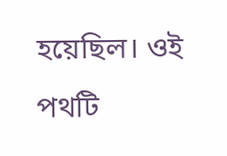হয়েছিল। ওই পথটি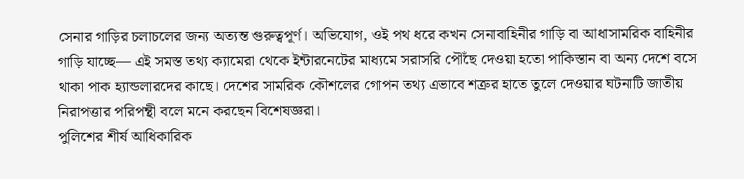সেনার গাড়ির চলাচলের জন্য অত্যন্ত গুরুত্বপূর্ণ। অভিযোগ, ওই পথ ধরে কখন সেনাবাহিনীর গাড়ি বা আধাসামরিক বাহিনীর গাড়ি যাচ্ছে— এই সমস্ত তথ্য ক্যামেরা থেকে ইন্টারনেটের মাধ্যমে সরাসরি পৌঁছে দেওয়া হতো পাকিস্তান বা অন্য দেশে বসে থাকা পাক হ্যান্ডলারদের কাছে। দেশের সামরিক কৌশলের গোপন তথ্য এভাবে শত্রুর হাতে তুলে দেওয়ার ঘটনাটি জাতীয় নিরাপত্তার পরিপন্থী বলে মনে করছেন বিশেষজ্ঞরা।
পুলিশের শীর্ষ আধিকারিক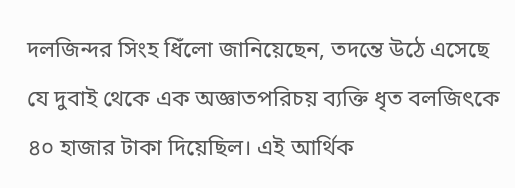দলজিন্দর সিংহ ধিঁলো জানিয়েছেন, তদন্তে উঠে এসেছে যে দুবাই থেকে এক অজ্ঞাতপরিচয় ব্যক্তি ধৃত বলজিৎকে ৪০ হাজার টাকা দিয়েছিল। এই আর্থিক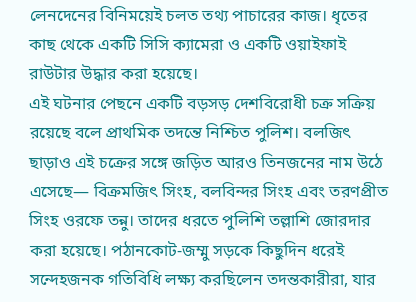লেনদেনের বিনিময়েই চলত তথ্য পাচারের কাজ। ধৃতের কাছ থেকে একটি সিসি ক্যামেরা ও একটি ওয়াইফাই রাউটার উদ্ধার করা হয়েছে।
এই ঘটনার পেছনে একটি বড়সড় দেশবিরোধী চক্র সক্রিয় রয়েছে বলে প্রাথমিক তদন্তে নিশ্চিত পুলিশ। বলজিৎ ছাড়াও এই চক্রের সঙ্গে জড়িত আরও তিনজনের নাম উঠে এসেছে— বিক্রমজিৎ সিংহ, বলবিন্দর সিংহ এবং তরণপ্রীত সিংহ ওরফে তন্নু। তাদের ধরতে পুলিশি তল্লাশি জোরদার করা হয়েছে। পঠানকোট-জম্মু সড়কে কিছুদিন ধরেই সন্দেহজনক গতিবিধি লক্ষ্য করছিলেন তদন্তকারীরা, যার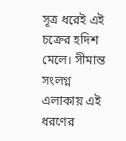সূত্র ধরেই এই চক্রের হদিশ মেলে। সীমান্ত সংলগ্ন এলাকায় এই ধরণের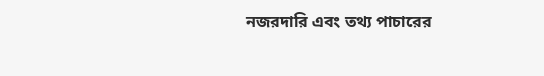নজরদারি এবং তথ্য পাচারের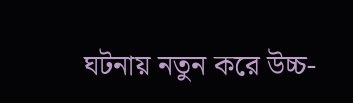ঘটনায় নতুন করে উচ্চ-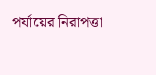পর্যায়ের নিরাপত্তা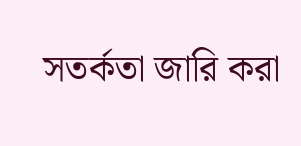সতর্কতা জারি করা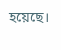হয়েছে।